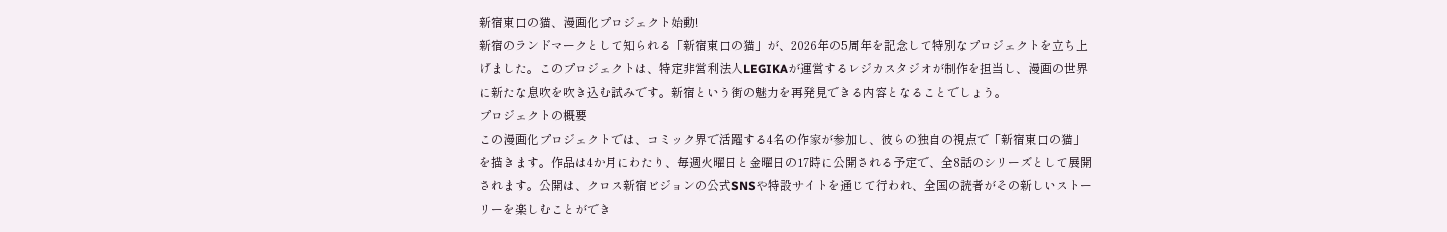新宿東口の猫、漫画化プロジェクト始動!
新宿のランドマークとして知られる「新宿東口の猫」が、2026年の5周年を記念して特別なプロジェクトを立ち上げました。このプロジェクトは、特定非営利法人LEGIKAが運営するレジカスタジオが制作を担当し、漫画の世界に新たな息吹を吹き込む試みです。新宿という街の魅力を再発見できる内容となることでしょう。
プロジェクトの概要
この漫画化プロジェクトでは、コミック界で活躍する4名の作家が参加し、彼らの独自の視点で「新宿東口の猫」を描きます。作品は4か月にわたり、毎週火曜日と金曜日の17時に公開される予定で、全8話のシリーズとして展開されます。公開は、クロス新宿ビジョンの公式SNSや特設サイトを通じて行われ、全国の読者がその新しいストーリーを楽しむことができ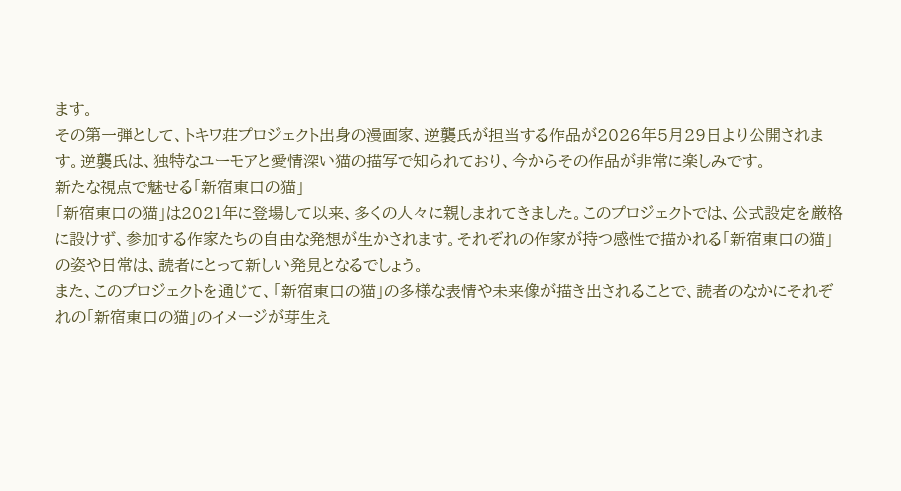ます。
その第一弾として、トキワ荘プロジェクト出身の漫画家、逆襲氏が担当する作品が2026年5月29日より公開されます。逆襲氏は、独特なユーモアと愛情深い猫の描写で知られており、今からその作品が非常に楽しみです。
新たな視点で魅せる「新宿東口の猫」
「新宿東口の猫」は2021年に登場して以来、多くの人々に親しまれてきました。このプロジェクトでは、公式設定を厳格に設けず、参加する作家たちの自由な発想が生かされます。それぞれの作家が持つ感性で描かれる「新宿東口の猫」の姿や日常は、読者にとって新しい発見となるでしょう。
また、このプロジェクトを通じて、「新宿東口の猫」の多様な表情や未来像が描き出されることで、読者のなかにそれぞれの「新宿東口の猫」のイメージが芽生え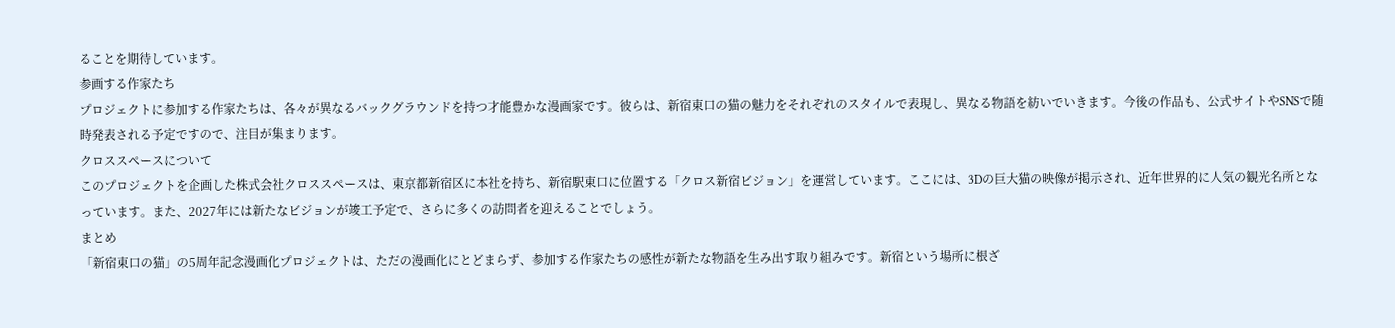ることを期待しています。
参画する作家たち
プロジェクトに参加する作家たちは、各々が異なるバックグラウンドを持つ才能豊かな漫画家です。彼らは、新宿東口の猫の魅力をそれぞれのスタイルで表現し、異なる物語を紡いでいきます。今後の作品も、公式サイトやSNSで随時発表される予定ですので、注目が集まります。
クロススペースについて
このプロジェクトを企画した株式会社クロススペースは、東京都新宿区に本社を持ち、新宿駅東口に位置する「クロス新宿ビジョン」を運営しています。ここには、3Dの巨大猫の映像が掲示され、近年世界的に人気の観光名所となっています。また、2027年には新たなビジョンが竣工予定で、さらに多くの訪問者を迎えることでしょう。
まとめ
「新宿東口の猫」の5周年記念漫画化プロジェクトは、ただの漫画化にとどまらず、参加する作家たちの感性が新たな物語を生み出す取り組みです。新宿という場所に根ざ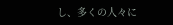し、多くの人々に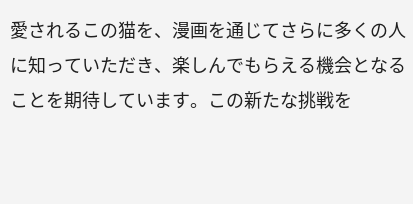愛されるこの猫を、漫画を通じてさらに多くの人に知っていただき、楽しんでもらえる機会となることを期待しています。この新たな挑戦を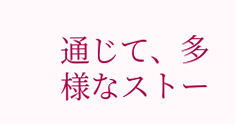通じて、多様なストー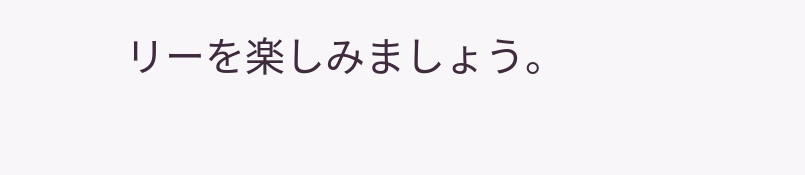リーを楽しみましょう。